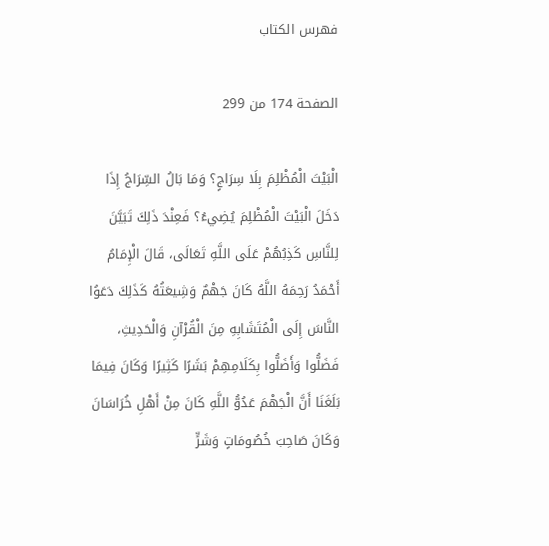فهرس الكتاب

الصفحة 174 من 299

الْبَيْتَ الْمُظْلِمَ بِلَا سِرَاجٍ؟ وَمَا بَالُ السِّرَاجُ إِذَا دَخَلَ الْبَيْتَ الْمُظْلِمَ يُضِيءُ؟ فَعِنْدَ ذَلِكَ تَبَيَّنَ لِلنَّاسِ كَذِبُهُمْ عَلَى اللَّهِ تَعَالَى، قَالَ الْإِمَامُ أَحْمَدُ رَحِمَهُ اللَّهُ كَانَ جَهْمٌ وَشِيعَتُهُ كَذَلِكَ دَعَوُا النَّاسَ إِلَى الْمُتَشَابِهِ مِنَ الْقُرْآنِ وَالْحَدِيثِ، فَضَلُّوا وَأَضَلُّوا بِكَلَامِهِمْ بَشَرًا كَثِيرًا وَكَانَ فِيمَا بَلَغَنَا أَنَّ الْجَهْمَ عَدُوُّ اللَّهِ كَانَ مِنْ أَهْلِ خُرَاسَانَ وَكَانَ صَاحِبَ خُصُومَاتٍ وَشَرٍّ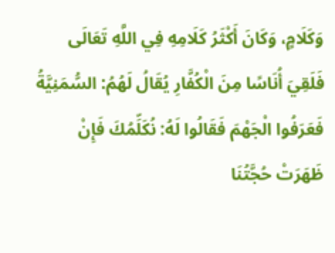وَكَلَامٍ، وَكَانَ أَكْثَرُ كَلَامِهِ فِي اللَّهِ تَعَالَى فَلَقِيَ أُنَاسًا مِنَ الْكُفَّارِ يُقَالُ لَهُمُ: السُّمَنِيَّةُ فَعَرَفُوا الْجَهْمَ فَقَالُوا لَهُ: نُكَلِّمُكَ فَإِنْ ظَهَرَتْ حُجَّتُنَا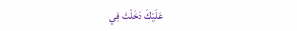عَلَيْكَ دَخَلْتَ فِي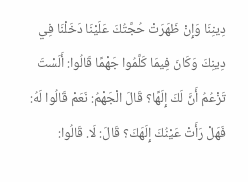دِينِنَا وَإِنْ ظَهَرَتْ حُجَّتُكَ عَلَيْنَا دَخَلْنَا فِي دِينِكَ وَكَانَ فِيمَا كَلَّمُوا جَهْمًا قَالُوا: أَلَسْتَ تَزْعُمُ أَنَّ لَكَ إِلَهًا؟ قَالَ الْجَهْمُ: نَعَمْ قَالُوا لَهُ: فَهَلْ رَأَتْ عَيْنُكَ إِلَهَكَ؟ قَالَ: لَا. قَالُوا: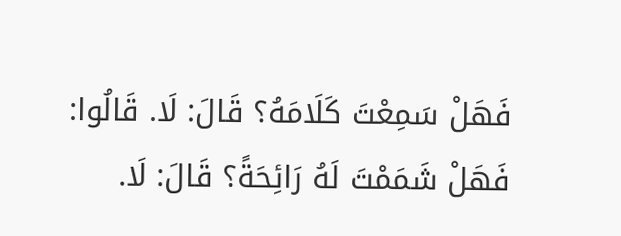فَهَلْ سَمِعْتَ كَلَامَهُ؟ قَالَ: لَا. قَالُوا: فَهَلْ شَمَمْتَ لَهُ رَائِحَةً؟ قَالَ: لَا.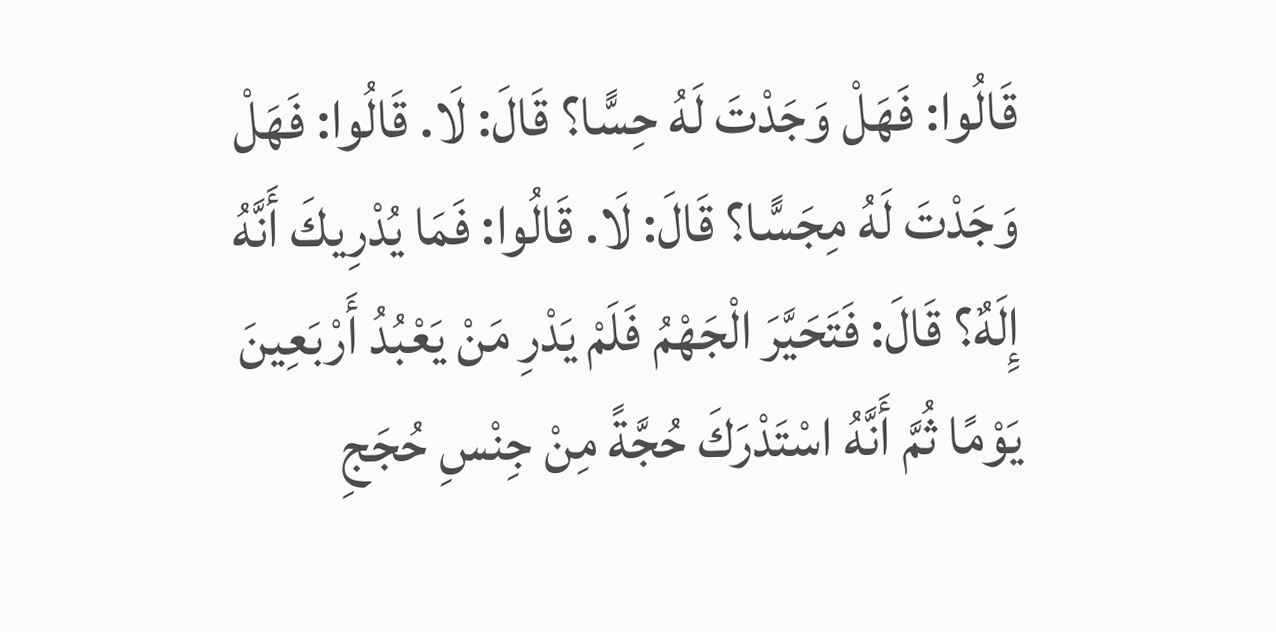قَالُوا: فَهَلْ وَجَدْتَ لَهُ حِسًّا؟ قَالَ: لَا. قَالُوا: فَهَلْ وَجَدْتَ لَهُ مِجَسًّا؟ قَالَ: لَا. قَالُوا: فَمَا يُدْرِيكَ أَنَّهُ إِلَهٌ؟ قَالَ: فَتَحَيَّرَ الْجَهْمُ فَلَمْ يَدْرِ مَنْ يَعْبُدُ أَرْبَعِينَ يَوْمًا ثُمَّ أَنَّهُ اسْتَدْرَكَ حُجَّةً مِنْ جِنْسِ حُجَجِ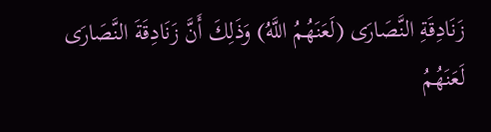زَنَادِقَةِ النَّصَارَى (لَعَنَهُمُ اللَّهُ) وَذَلِكَ أَنَّ زَنَادِقَةَ النَّصَارَى لَعَنَهُمُ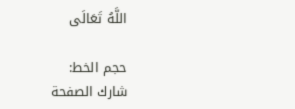اللَّهُ تَعَالَى

حجم الخط:
شارك الصفحة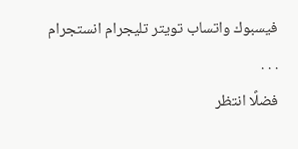فيسبوك واتساب تويتر تليجرام انستجرام
. . .
فضلًا انتظر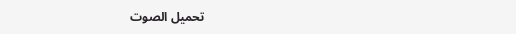تحميل الصوت